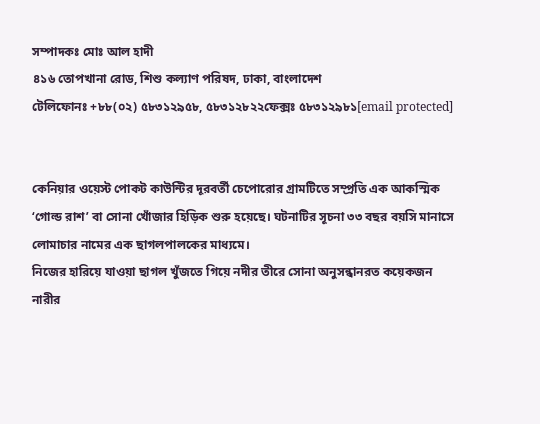সম্পাদকঃ মোঃ আল হাদী
৪১৬ তোপখানা রোড, শিশু কল্যাণ পরিষদ, ঢাকা, বাংলাদেশ
টেলিফোনঃ +৮৮(০২) ৫৮৩১২৯৫৮, ৫৮৩১২৮২২ফেক্সঃ ৫৮৩১২৯৮১[email protected]


কেনিয়ার ওয়েস্ট পোকট কাউন্টির দূরবর্তী চেপোরোর গ্রামটিতে সম্প্রতি এক আকস্মিক ‘গোল্ড রাশ’ বা সোনা খোঁজার হিড়িক শুরু হয়েছে। ঘটনাটির সূচনা ৩৩ বছর বয়সি মানাসে লোমাচার নামের এক ছাগলপালকের মাধ্যমে।
নিজের হারিয়ে যাওয়া ছাগল খুঁজতে গিয়ে নদীর তীরে সোনা অনুসন্ধানরত কয়েকজন নারীর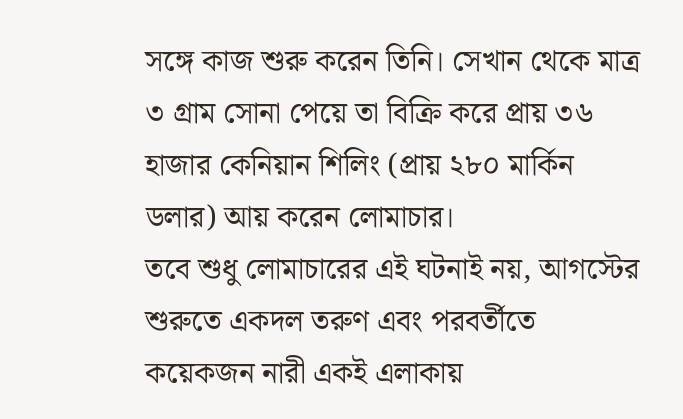সঙ্গে কাজ শুরু করেন তিনি। সেখান থেকে মাত্র ৩ গ্রাম সোনা পেয়ে তা বিক্রি করে প্রায় ৩৬ হাজার কেনিয়ান শিলিং (প্রায় ২৮০ মার্কিন ডলার) আয় করেন লোমাচার।
তবে শুধু লোমাচারের এই ঘটনাই নয়, আগস্টের শুরুতে একদল তরুণ এবং পরবর্তীতে কয়েকজন নারী একই এলাকায়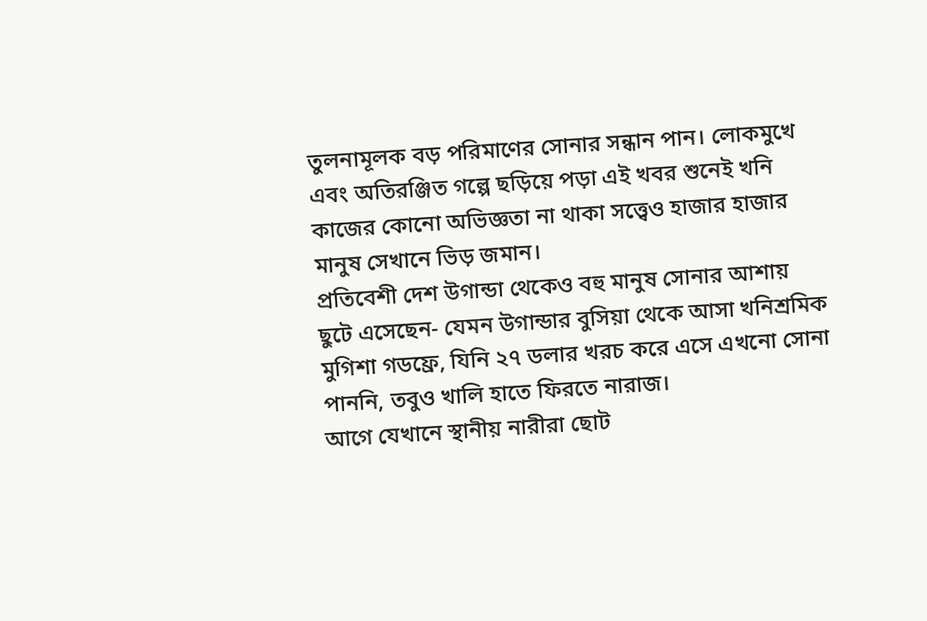তুলনামূলক বড় পরিমাণের সোনার সন্ধান পান। লোকমুখে এবং অতিরঞ্জিত গল্পে ছড়িয়ে পড়া এই খবর শুনেই খনি কাজের কোনো অভিজ্ঞতা না থাকা সত্ত্বেও হাজার হাজার মানুষ সেখানে ভিড় জমান।
প্রতিবেশী দেশ উগান্ডা থেকেও বহু মানুষ সোনার আশায় ছুটে এসেছেন- যেমন উগান্ডার বুসিয়া থেকে আসা খনিশ্রমিক মুগিশা গডফ্রে, যিনি ২৭ ডলার খরচ করে এসে এখনো সোনা পাননি, তবুও খালি হাতে ফিরতে নারাজ।
আগে যেখানে স্থানীয় নারীরা ছোট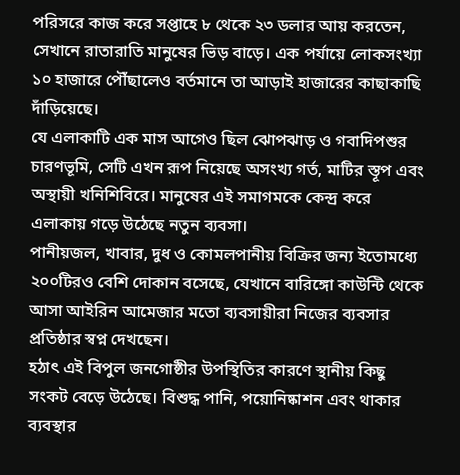পরিসরে কাজ করে সপ্তাহে ৮ থেকে ২৩ ডলার আয় করতেন, সেখানে রাতারাতি মানুষের ভিড় বাড়ে। এক পর্যায়ে লোকসংখ্যা ১০ হাজারে পৌঁছালেও বর্তমানে তা আড়াই হাজারের কাছাকাছি দাঁড়িয়েছে।
যে এলাকাটি এক মাস আগেও ছিল ঝোপঝাড় ও গবাদিপশুর চারণভূমি, সেটি এখন রূপ নিয়েছে অসংখ্য গর্ত, মাটির স্তূপ এবং অস্থায়ী খনিশিবিরে। মানুষের এই সমাগমকে কেন্দ্র করে এলাকায় গড়ে উঠেছে নতুন ব্যবসা।
পানীয়জল, খাবার, দুধ ও কোমলপানীয় বিক্রির জন্য ইতোমধ্যে ২০০টিরও বেশি দোকান বসেছে, যেখানে বারিঙ্গো কাউন্টি থেকে আসা আইরিন আমেজার মতো ব্যবসায়ীরা নিজের ব্যবসার প্রতিষ্ঠার স্বপ্ন দেখছেন।
হঠাৎ এই বিপুল জনগোষ্ঠীর উপস্থিতির কারণে স্থানীয় কিছু সংকট বেড়ে উঠেছে। বিশুদ্ধ পানি, পয়োনিষ্কাশন এবং থাকার ব্যবস্থার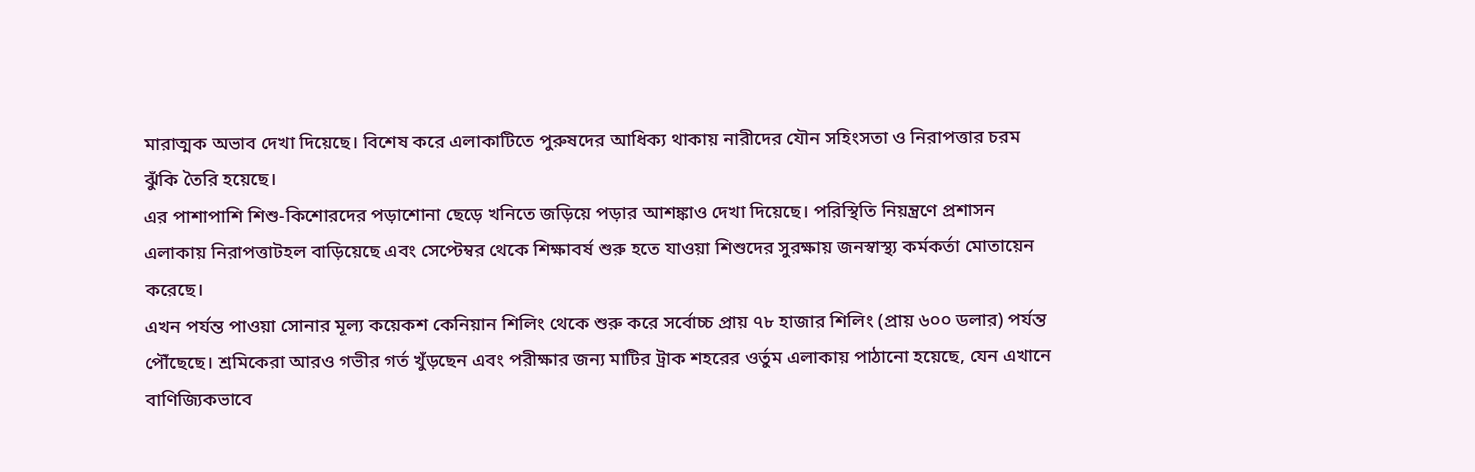মারাত্মক অভাব দেখা দিয়েছে। বিশেষ করে এলাকাটিতে পুরুষদের আধিক্য থাকায় নারীদের যৌন সহিংসতা ও নিরাপত্তার চরম ঝুঁকি তৈরি হয়েছে।
এর পাশাপাশি শিশু-কিশোরদের পড়াশোনা ছেড়ে খনিতে জড়িয়ে পড়ার আশঙ্কাও দেখা দিয়েছে। পরিস্থিতি নিয়ন্ত্রণে প্রশাসন এলাকায় নিরাপত্তাটহল বাড়িয়েছে এবং সেপ্টেম্বর থেকে শিক্ষাবর্ষ শুরু হতে যাওয়া শিশুদের সুরক্ষায় জনস্বাস্থ্য কর্মকর্তা মোতায়েন করেছে।
এখন পর্যন্ত পাওয়া সোনার মূল্য কয়েকশ কেনিয়ান শিলিং থেকে শুরু করে সর্বোচ্চ প্রায় ৭৮ হাজার শিলিং (প্রায় ৬০০ ডলার) পর্যন্ত পৌঁছেছে। শ্রমিকেরা আরও গভীর গর্ত খুঁড়ছেন এবং পরীক্ষার জন্য মাটির ট্রাক শহরের ওর্তুম এলাকায় পাঠানো হয়েছে, যেন এখানে বাণিজ্যিকভাবে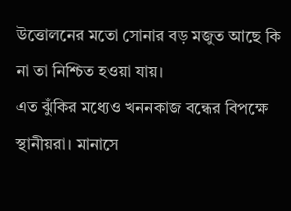উত্তোলনের মতো সোনার বড় মজুত আছে কি না তা নিশ্চিত হওয়া যায়।
এত ঝুঁকির মধ্যেও খননকাজ বন্ধের বিপক্ষে স্থানীয়রা। মানাসে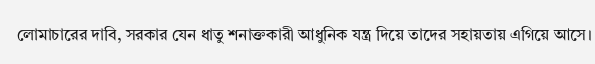লোমাচারের দাবি, সরকার যেন ধাতু শনাক্তকারী আধুনিক যন্ত্র দিয়ে তাদের সহায়তায় এগিয়ে আসে।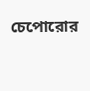চেপোরোর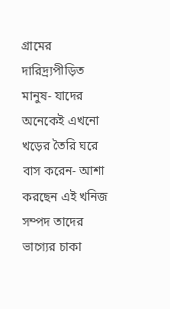গ্রামের দারিদ্র্যপীড়িত মানুষ- যাদের অনেকেই এখনো খড়ের তৈরি ঘরে বাস করেন- আশা করছেন এই খনিজ সম্পদ তাদের ভাগ্যের চাকা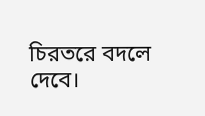চিরতরে বদলে দেবে।